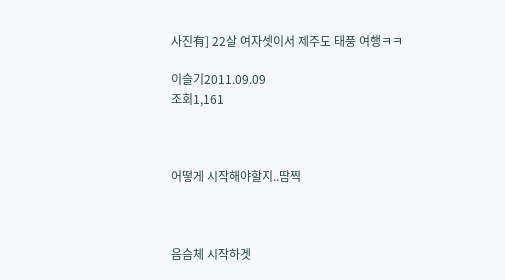사진有] 22살 여자셋이서 제주도 태풍 여행ㅋㅋ

이슬기2011.09.09
조회1,161



어떻게 시작해야할지..땀찍



음슴체 시작하겟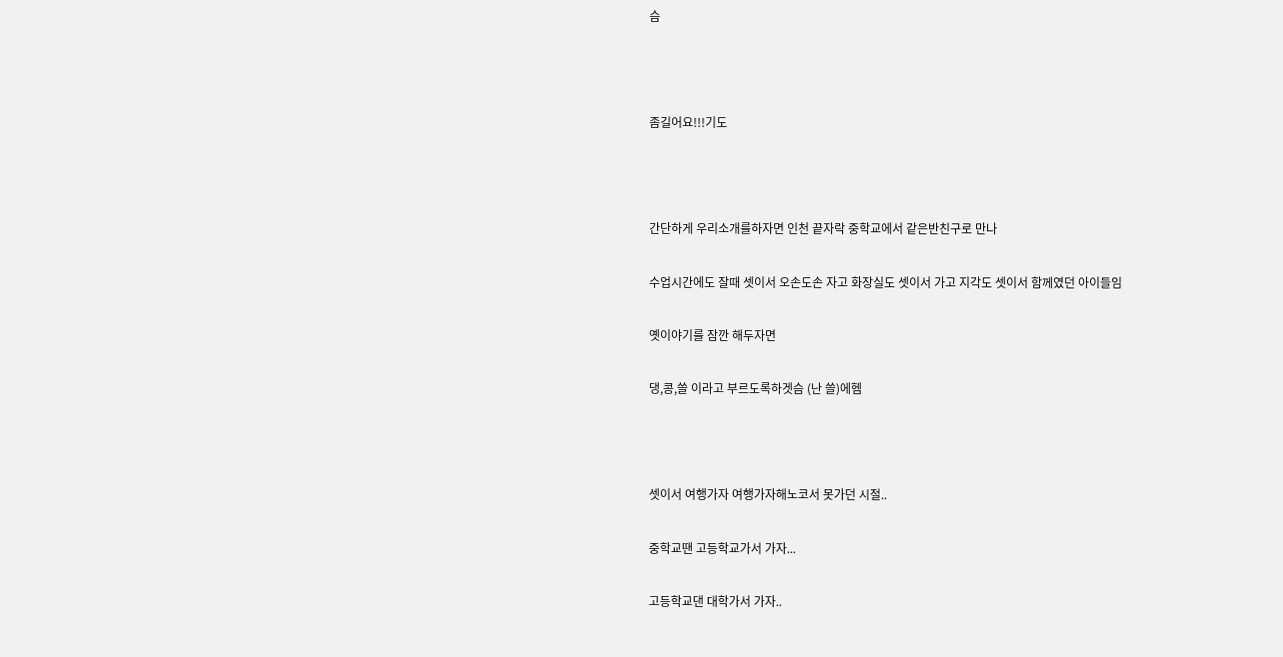슴



좀길어요!!!기도



간단하게 우리소개를하자면 인천 끝자락 중학교에서 같은반친구로 만나

수업시간에도 잘때 셋이서 오손도손 자고 화장실도 셋이서 가고 지각도 셋이서 함께였던 아이들임

옛이야기를 잠깐 해두자면

댕,콩,쓸 이라고 부르도록하겟슴 (난 쓸)에헴



셋이서 여행가자 여행가자해노코서 못가던 시절..

중학교땐 고등학교가서 가자...

고등학교댄 대학가서 가자..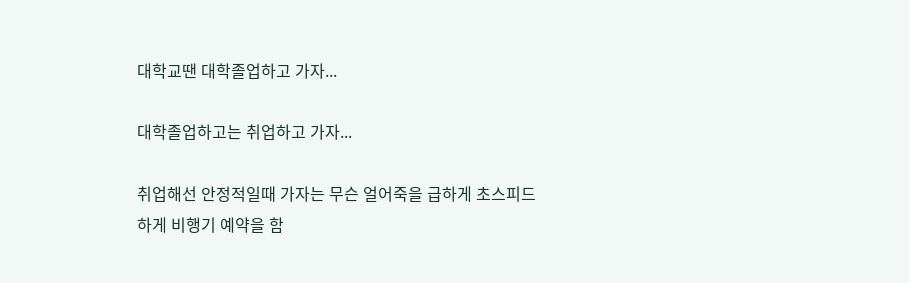대학교땐 대학졸업하고 가자...

대학졸업하고는 취업하고 가자...

취업해선 안정적일때 가자는 무슨 얼어죽을 급하게 초스피드하게 비행기 예약을 함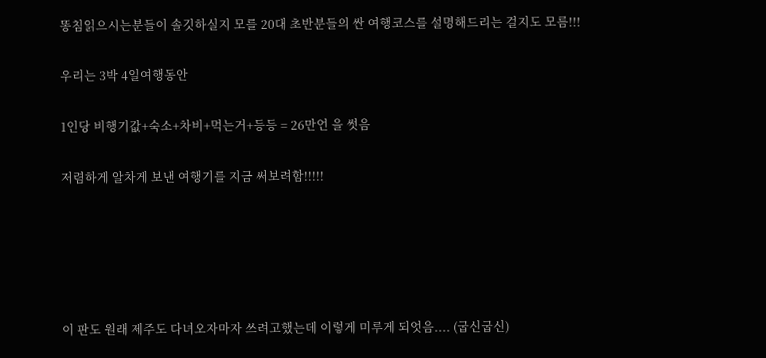똥침읽으시는분들이 솔깃하실지 모를 20대 초반분들의 싼 여행코스를 설명해드리는 걸지도 모름!!!

우리는 3박 4일여행동안

1인당 비행기값+숙소+차비+먹는거+등등 = 26만언 을 썻음

저렴하게 알차게 보낸 여행기를 지금 써보려함!!!!!





이 판도 원래 제주도 다녀오자마자 쓰려고했는데 이렇게 미루게 되엇음.... (굽신굽신)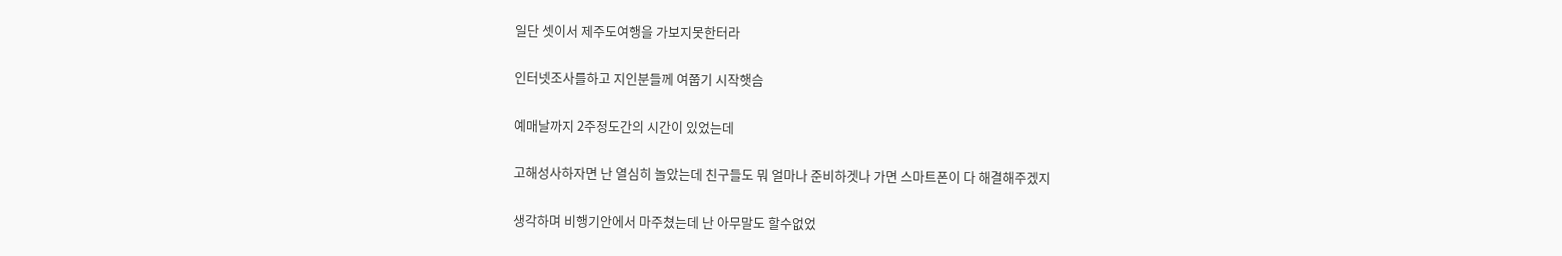일단 셋이서 제주도여행을 가보지못한터라

인터넷조사를하고 지인분들께 여쭙기 시작햇슴

예매날까지 2주정도간의 시간이 있었는데

고해성사하자면 난 열심히 놀았는데 친구들도 뭐 얼마나 준비하겟나 가면 스마트폰이 다 해결해주겠지

생각하며 비행기안에서 마주쳤는데 난 아무말도 할수없었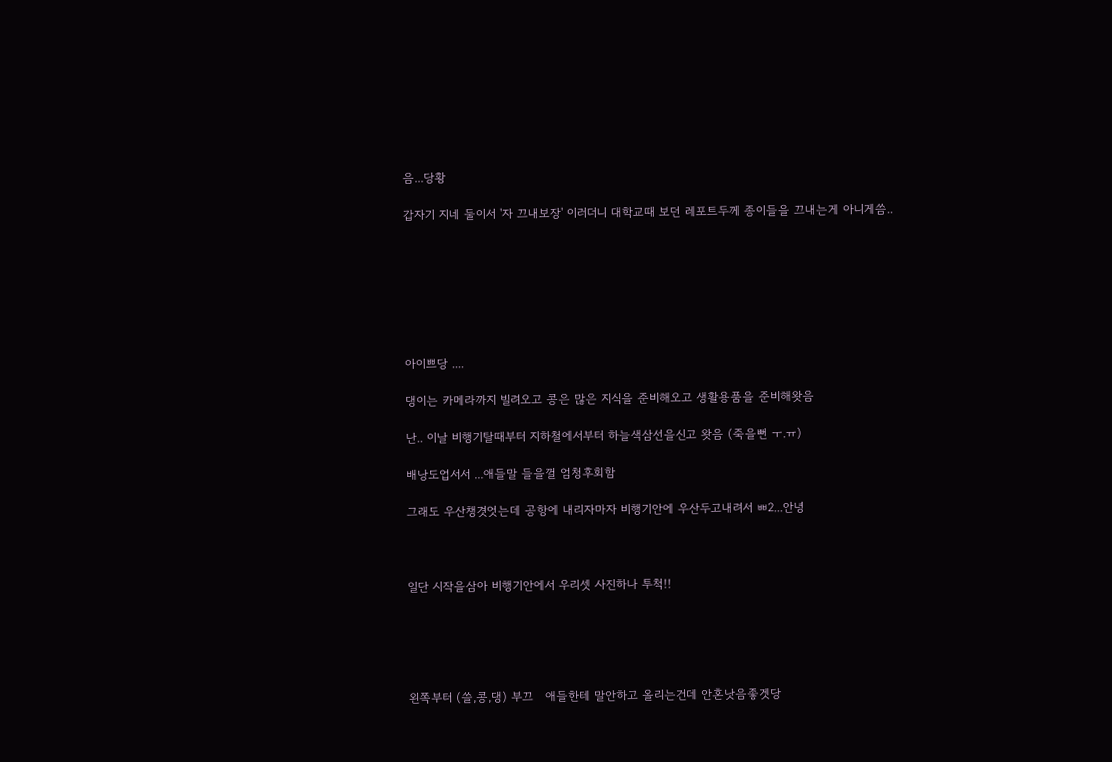음...당황

갑자기 지네 둘이서 '자 끄내보장' 이러더니 대학교때 보던 레포트두께 종이들을 끄내는게 아니게씀..







아이쁘당 ....

댕이는 카메라까지 빌려오고 콩은 많은 지식을 준비해오고 생활용품을 준비해왓음

난.. 이날 비행기탈때부터 지하철에서부터 하늘색삼선을신고 왓음 (죽을뻔 ㅜ.ㅠ)

배낭도업서서 ...애들말 들을껄 엄청후회함

그래도 우산챙겻엇는데 공항에 내리자마자 비행기안에 우산두고내려서 ㅃ2...안녕



일단 시작을삼아 비행기안에서 우리셋 사진하나 투척!!





왼쪽부터 (쓸,콩,댕) 부끄   애들한테 말안하고 올리는건데 안혼낫음좋겟당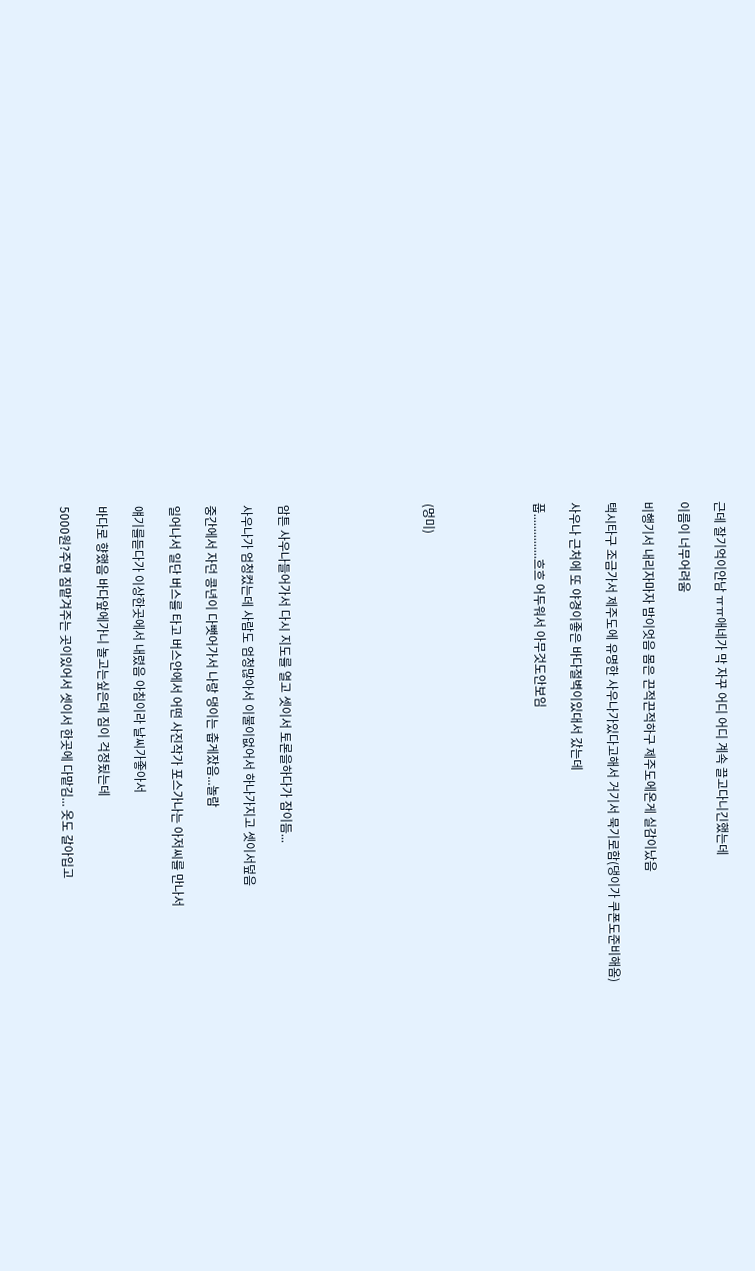근데 잘기억이안남 ㅠㅠ애네가 막 자꾸 어디 어디 계속 끌고다니긴했는데

이름이 너무어려움

비행기서 내리자마자 밤이엇음 몸은 끈적끈적하구 제주도에온게 실감이났음

택시타구 조금가서 제주도에 유명한 사우나가있다고해서 거기서 묵기로함(댕이가 쿠폰도준비해옴)

사우나 근처에 또 야경이좋은 바다절벽이있대서 갔는데

풉...............흐흐 어두워서 아무것도안보임





(멍미)







암튼 사우나들어가서 다시 지도를 열고 셋이서 토론을하다가 잠이듬...

사우나가 엄청컸는데 사람도 엄청많아서 이불이없어서 하나가지고 셋이서덮음

중간에서 자던 콩년이 다뺏어가서 나랑 댕이는 춥게잤음...놀람

일어나서 일단 버스를 타고 버스안에서 어떤 사진작가 포스가나는 아저씨를 만나서

얘기를듣다가 이상한곳에서 내렸음 아침이라 날씨가좋아서

바다로 향했음 바다앞에가니 놀고는싶은데 짐이 걱정됬는데

5000원?주면 짐맡겨주는 곳이있어서 셋이서 한곳에 다맡김... 옷도 갈아입고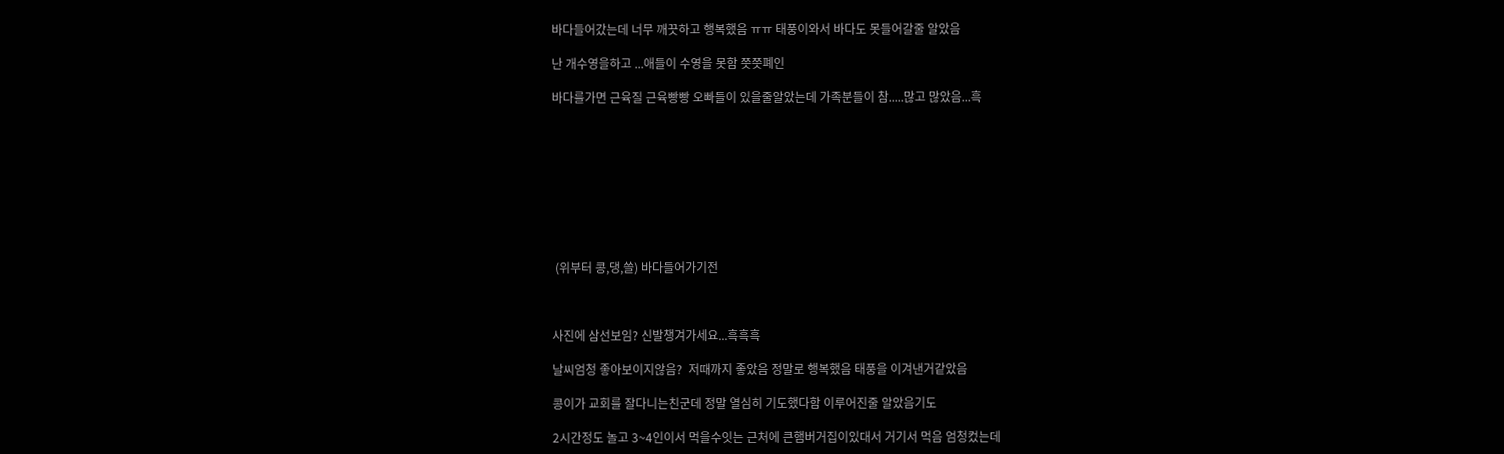바다들어갔는데 너무 깨끗하고 행복했음 ㅠㅠ 태풍이와서 바다도 못들어갈줄 알았음

난 개수영을하고 ...애들이 수영을 못함 쯧쯧폐인

바다를가면 근육질 근육빵빵 오빠들이 있을줄알았는데 가족분들이 참.....많고 많았음...흑









 (위부터 콩,댕,쓸) 바다들어가기전



사진에 삼선보임? 신발챙겨가세요...흑흑흑

날씨엄청 좋아보이지않음?  저때까지 좋았음 정말로 행복했음 태풍을 이겨낸거같았음

콩이가 교회를 잘다니는친군데 정말 열심히 기도했다함 이루어진줄 알았음기도

2시간정도 놀고 3~4인이서 먹을수잇는 근처에 큰햄버거집이있대서 거기서 먹음 엄청컸는데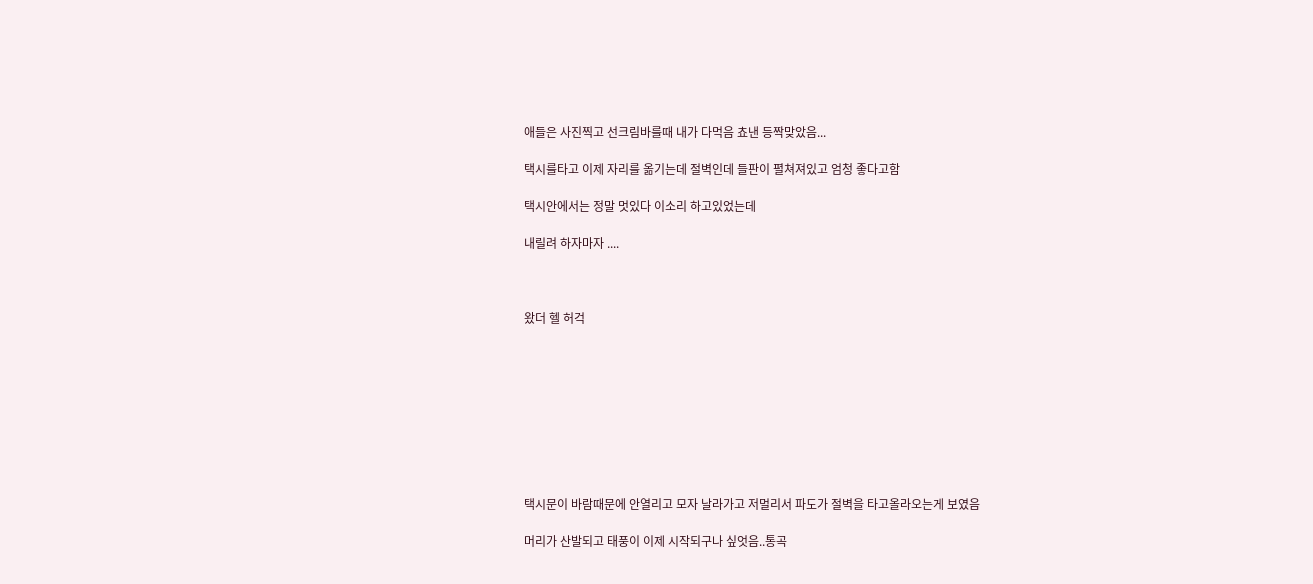애들은 사진찍고 선크림바를때 내가 다먹음 쵸낸 등짝맞았음...

택시를타고 이제 자리를 옮기는데 절벽인데 들판이 펼쳐져있고 엄청 좋다고함

택시안에서는 정말 멋있다 이소리 하고있었는데

내릴려 하자마자 ....



왔더 헬 허걱









택시문이 바람때문에 안열리고 모자 날라가고 저멀리서 파도가 절벽을 타고올라오는게 보였음

머리가 산발되고 태풍이 이제 시작되구나 싶엇음..통곡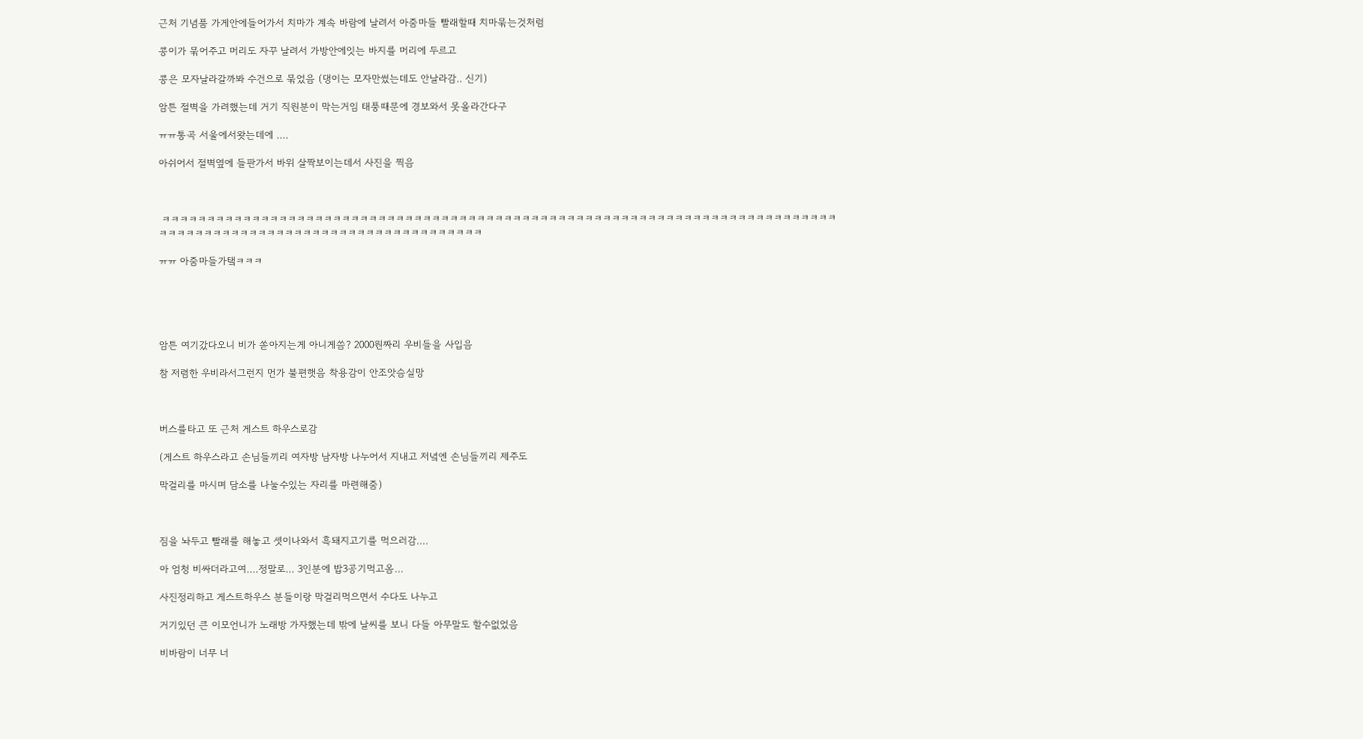근처 기념품 가게안에들어가서 치마가 계속 바람에 날려서 아줌마들 빨래할때 치마묶는것처럼

콩이가 묶어주고 머리도 자꾸 날려서 가방안에잇는 바지를 머리에 두르고

콩은 모자날라갈까봐 수건으로 묶었음 (댕이는 모자만썼는데도 안날라감.. 신기)

암튼 절벽을 가려했는데 거기 직원분이 막는거임 태풍때문에 경보와서 못올라간다구

ㅠㅠ통곡 서울에서왓는데에 ....

아쉬어서 절벽옆에 들판가서 바위 살짝보이는데서 사진을 찍음



 ㅋㅋㅋㅋㅋㅋㅋㅋㅋㅋㅋㅋㅋㅋㅋㅋㅋㅋㅋㅋㅋㅋㅋㅋㅋㅋㅋㅋㅋㅋㅋㅋㅋㅋㅋㅋㅋㅋㅋㅋㅋㅋㅋㅋㅋㅋㅋㅋㅋㅋㅋㅋㅋㅋㅋㅋㅋㅋㅋㅋㅋㅋㅋㅋㅋㅋㅋㅋㅋㅋㅋㅋㅋㅋㅋㅋㅋㅋㅋㅋㅋㅋㅋㅋㅋㅋㅋㅋㅋㅋㅋㅋㅋㅋㅋㅋㅋㅋㅋㅋㅋㅋㅋㅋㅋㅋㅋㅋㅋㅋㅋ

ㅠㅠ 아줌마들가탴ㅋㅋㅋ





암튼 여기갔다오니 비가 쏟아지는게 아니게씀? 2000원짜리 우비들을 사입음

참 저렴한 우비라서그런지 먼가 불편햇음 착용감이 안조앗슴실망



버스를타고 또 근처 게스트 하우스로감

(게스트 하우스라고 손님들끼리 여자방 남자방 나누어서 지내고 저녘엔 손님들끼리 제주도

막걸리를 마시며 담소를 나눌수있는 자리를 마련해줌)



짐을 놔두고 빨래를 해놓고 셋이나와서 흑돼지고기를 먹으러감....

아 엄청 비싸더라고여....정말로... 3인분에 밥3공기먹고옴...

사진정리하고 게스트하우스 분들이랑 막걸리먹으면서 수다도 나누고

거기있던 큰 이모언니가 노래방 가자했는데 밖에 날씨를 보니 다들 아무말도 할수없었음

비바람이 너무 너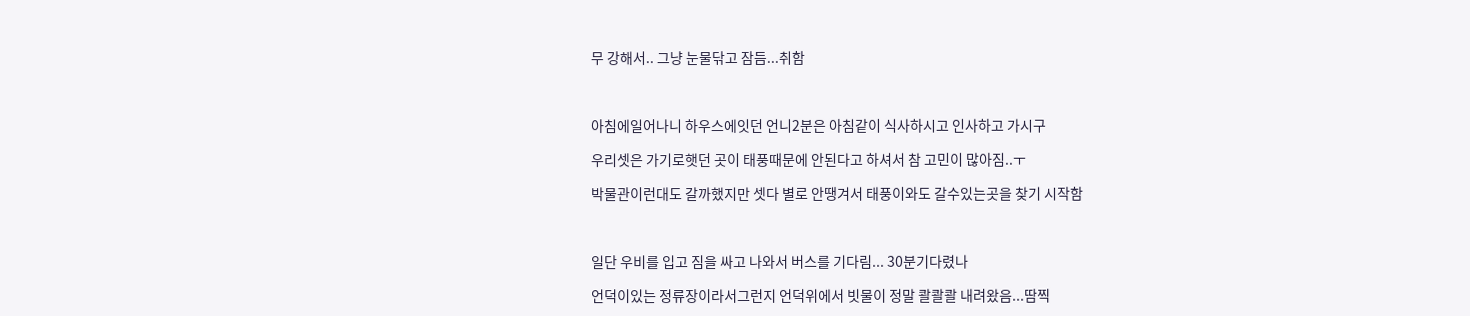무 강해서.. 그냥 눈물닦고 잠듬...취함



아침에일어나니 하우스에잇던 언니2분은 아침같이 식사하시고 인사하고 가시구

우리셋은 가기로햇던 곳이 태풍때문에 안된다고 하셔서 참 고민이 많아짐..ㅜ

박물관이런대도 갈까했지만 셋다 별로 안땡겨서 태풍이와도 갈수있는곳을 찾기 시작함



일단 우비를 입고 짐을 싸고 나와서 버스를 기다림... 30분기다렸나

언덕이있는 정류장이라서그런지 언덕위에서 빗물이 정말 콸콸콸 내려왔음...땀찍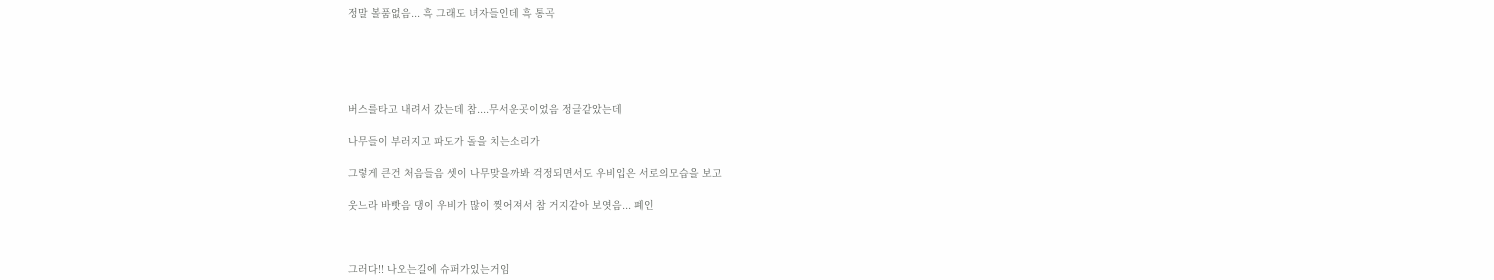정말 볼품없음... 흑 그래도 녀자들인데 흑 통곡





버스를타고 내려서 갔는데 참....무서운곳이었음 정글같았는데

나무들이 부러지고 파도가 돌을 치는소리가

그렇게 큰건 처음들음 셋이 나무맞을까봐 걱정되면서도 우비입은 서로의모습을 보고

웃느라 바빳음 댕이 우비가 많이 찢어져서 참 거지같아 보엿음... 폐인



그러다!! 나오는길에 슈퍼가있는거임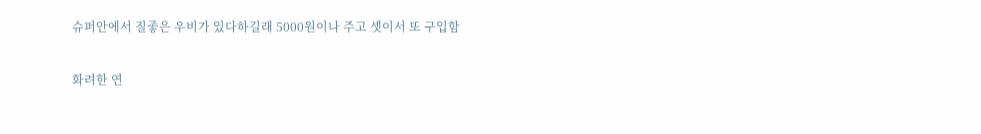슈퍼안에서 질좋은 우비가 있다하길래 5000원이나 주고 셋이서 또 구입함

화려한 연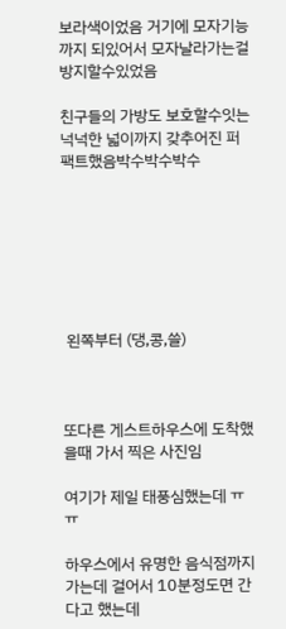보라색이었음 거기에 모자기능까지 되있어서 모자날라가는걸 방지할수있었음

친구들의 가방도 보호할수잇는 넉넉한 넓이까지 갖추어진 퍼팩트했음박수박수박수







 왼쪽부터 (댕,콩,쓸)



또다른 게스트하우스에 도착했을때 가서 찍은 사진임

여기가 제일 태풍심했는데 ㅠㅠ

하우스에서 유명한 음식점까지가는데 걸어서 10분정도면 간다고 했는데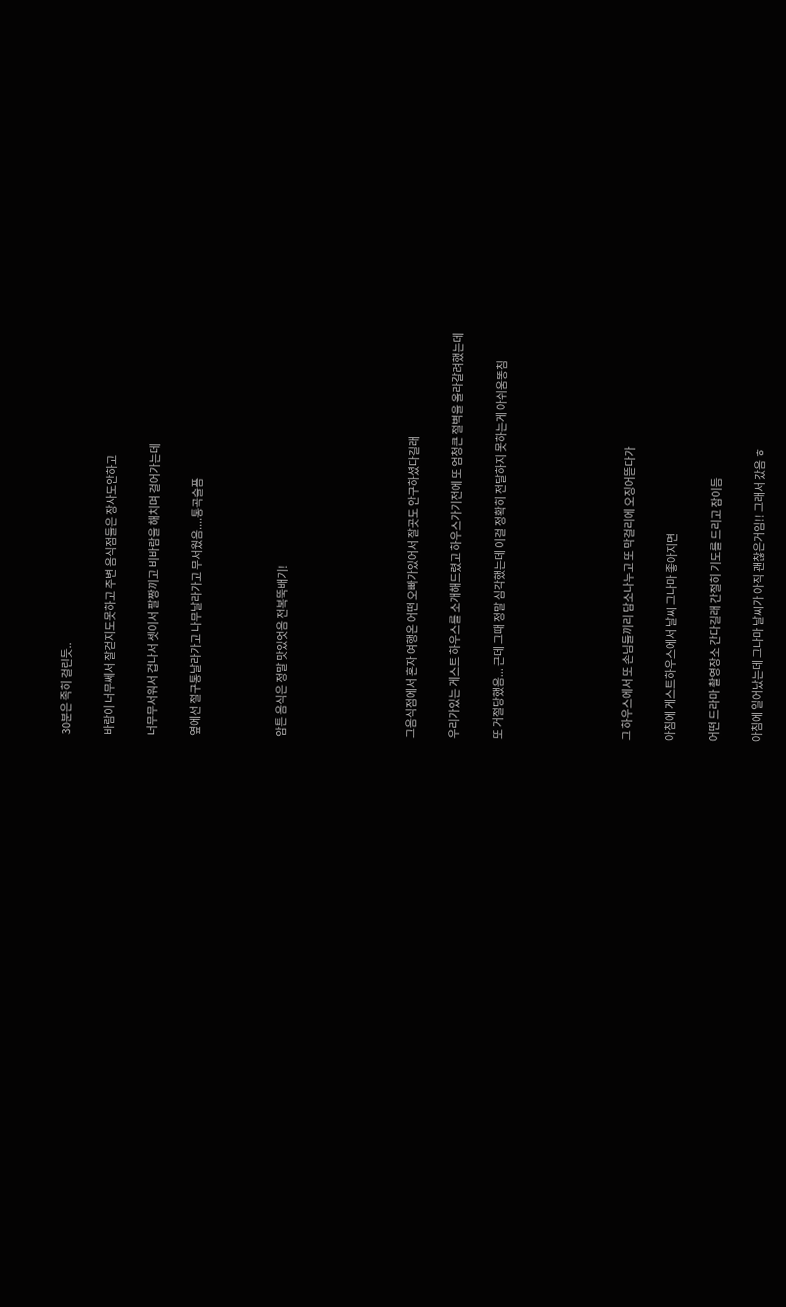30분은 족히 걸린듯..

바람이 너무쎄서 잘걷지도못하고 주변 음식점들은 장사도안하고

너무무서워서 겁나서 셋이서 팔짱끼고 비바람을 해치며 걸어가는데

옆에선 절구통날라가고 나무날라가고 무서웠음....통곡슬픔



암튼 음식은 정말 맛있엇음 전복뚝배기!





그음식점에서 혼자 여행온 어떤 오빠가있어서 잘곳도 안구하셨다길래

우리가있는 게스트 하우스를 소개해드렸고 하우스가기전에 또 엄청큰 절벽을 올라갈려했는데

또 거절당했음... 근데 그때 정말 심각했는데 이걸 정확히 전달하지 못하는게 아쉬움똥침





그 하우스에서 또 손님들끼리 담소나누고 또 막걸리에 오징어뜯다가

아침에 게스트하우스에서 날씨 그나마 좋아지면

어떤 드라마 촬영장소 간다길래 간절히 기도를 드리고 잠이듬

아침에 일어났는데 그나마 날씨가 아직 괜찮은거임!! 그래서 갔음 ㅎ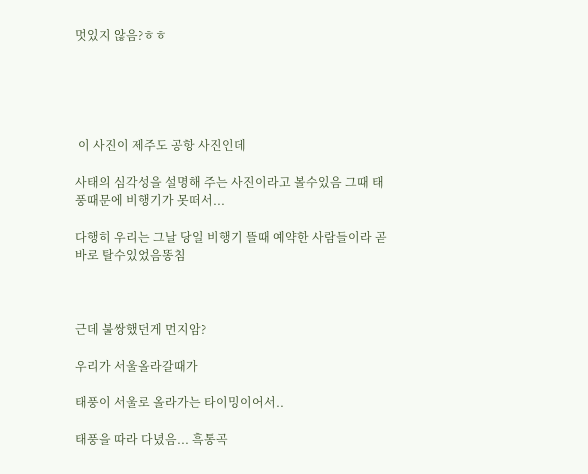멋있지 않음?ㅎㅎ





 이 사진이 제주도 공항 사진인데

사태의 심각성을 설명해 주는 사진이라고 볼수있음 그때 태풍때문에 비행기가 못떠서...

다행히 우리는 그날 당일 비행기 뜰때 예약한 사람들이라 곧바로 탈수있었음똥침



근데 불쌍했던게 먼지암?

우리가 서울올라갈때가

태풍이 서울로 올라가는 타이밍이어서..

태풍을 따라 다녔음... 흑통곡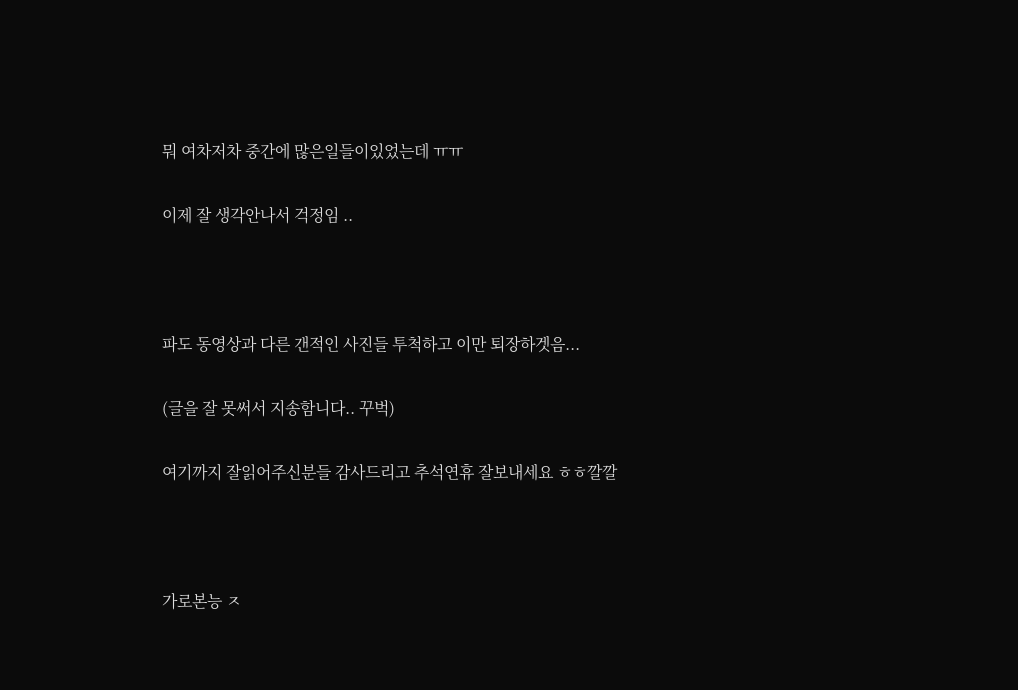뭐 여차저차 중간에 많은일들이있었는데 ㅠㅠ

이제 잘 생각안나서 걱정임 ..



파도 동영상과 다른 갠적인 사진들 투척하고 이만 퇴장하겟음...

(글을 잘 못써서 지송함니다.. 꾸벅)

여기까지 잘읽어주신분들 감사드리고 추석연휴 잘보내세요 ㅎㅎ깔깔



가로본능 ㅈ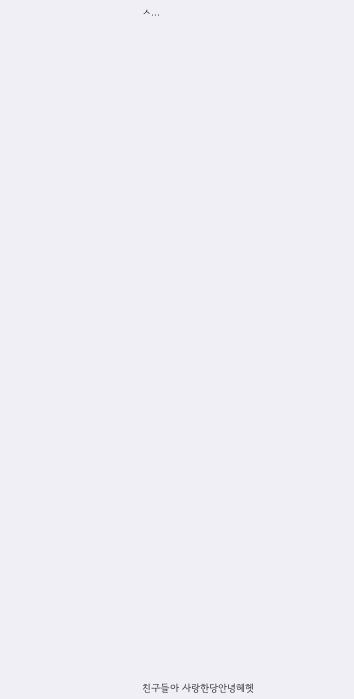ㅅ...



















































친구들아 사랑한당안녕헤헷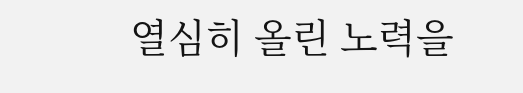열심히 올린 노력을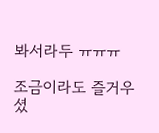봐서라두 ㅠㅠㅠ

조금이라도 즐거우셨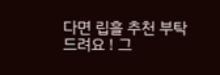다면 립흘 추천 부탁드려요 ! 그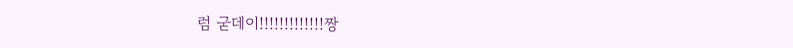럼 굳데이!!!!!!!!!!!!!짱